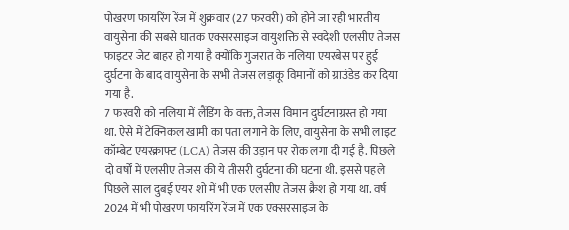पोखरण फायरिंग रेंज में शुक्रवार (27 फरवरी) को होने जा रही भारतीय वायुसेना की सबसे घातक एक्सरसाइज वायुशक्ति से स्वदेशी एलसीए तेजस फाइटर जेट बाहर हो गया है क्योंकि गुजरात के नलिया एयरबेस पर हुई दुर्घटना के बाद वायुसेना के सभी तेजस लड़ाकू विमानों को ग्राउंडेड कर दिया गया है.
7 फरवरी को नलिया में लैंडिंग के वक्त, तेजस विमान दुर्घटनाग्रस्त हो गया था. ऐसे में टेक्निकल खामी का पता लगाने के लिए, वायुसेना के सभी लाइट कॉम्बेट एयरक्राफ्ट (LCA) तेजस की उड़ान पर रोक लगा दी गई है. पिछले दो वर्षों में एलसीए तेजस की ये तीसरी दुर्घटना की घटना थी. इससे पहले पिछले साल दुबई एयर शो में भी एक एलसीए तेजस क्रैश हो गया था. वर्ष 2024 में भी पोखरण फायरिंग रेंज में एक एक्सरसाइज के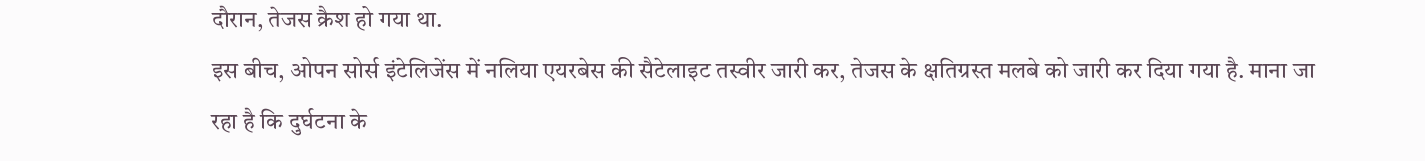दौरान, तेजस क्रैश हो गया था.
इस बीच, ओपन सोर्स इंटेलिजेंस में नलिया एयरबेस की सैटेलाइट तस्वीर जारी कर, तेजस के क्षतिग्रस्त मलबे को जारी कर दिया गया है. माना जा रहा है कि दुर्घटना के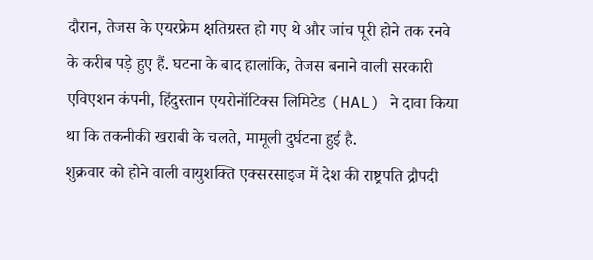दौरान, तेजस के एयरफ्रेम क्षतिग्रस्त हो गए थे और जांच पूरी होने तक रनवे के करीब पड़े हुए हैं. घटना के बाद हालांकि, तेजस बनाने वाली सरकारी एविएशन कंपनी, हिंदुस्तान एयरोनॉटिक्स लिमिटेड (HAL) ने दावा किया था कि तकनीकी खराबी के चलते, मामूली दुर्घटना हुई है.
शुक्रवार को होने वाली वायुशक्ति एक्सरसाइज में देश की राष्ट्रपति द्रौपदी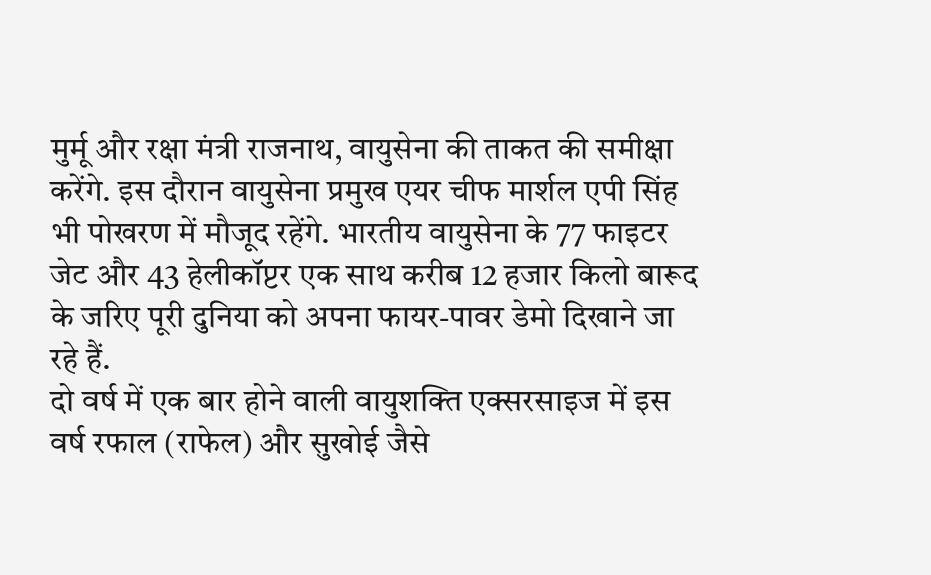मुर्मू और रक्षा मंत्री राजनाथ, वायुसेना की ताकत की समीक्षा करेंगे. इस दौरान वायुसेना प्रमुख एयर चीफ मार्शल एपी सिंह भी पोखरण में मौजूद रहेंगे. भारतीय वायुसेना के 77 फाइटर जेट और 43 हेलीकॉप्टर एक साथ करीब 12 हजार किलो बारूद के जरिए पूरी दुनिया को अपना फायर-पावर डेमो दिखाने जा रहे हैं.
दो वर्ष में एक बार होने वाली वायुशक्ति एक्सरसाइज में इस वर्ष रफाल (राफेल) और सुखोई जैसे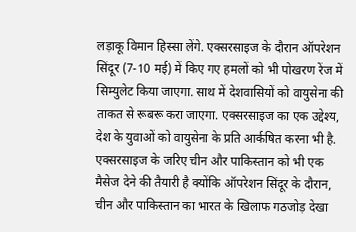लड़ाकू विमान हिस्सा लेंगे. एक्सरसाइज के दौरान ऑपरेशन सिंदूर (7-10 मई) में किए गए हमलों को भी पोखरण रेंज में सिम्युलेट किया जाएगा. साथ में देशवासियों को वायुसेना की ताकत से रूबरू करा जाएगा. एक्सरसाइज का एक उद्देश्य, देश के युवाओं को वायुसेना के प्रति आर्कषित करना भी है.
एक्सरसाइज के जरिए चीन और पाकिस्तान को भी एक मैसेज देने की तैयारी है क्योंकि ऑपरेशन सिंदूर के दौरान, चीन और पाकिस्तान का भारत के खिलाफ गठजोड़ देखा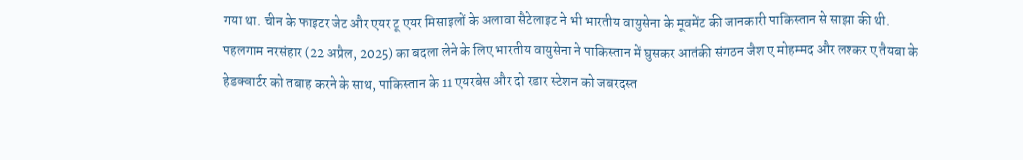गया था. चीन के फाइटर जेट और एयर टू एयर मिसाइलों के अलावा सैटेलाइट ने भी भारतीय वायुसेना के मूवमेंट की जानकारी पाकिस्तान से साझा की थी.
पहलगाम नरसंहार (22 अप्रैल, 2025) का बदला लेने के लिए भारतीय वायुसेना ने पाकिस्तान में घुसकर आतंकी संगठन जैश ए मोहम्मद और लश्कर ए तैयबा के हेडक्वार्टर को तबाह करने के साथ, पाकिस्तान के 11 एयरबेस और दो रडार स्टेशन को जबरदस्त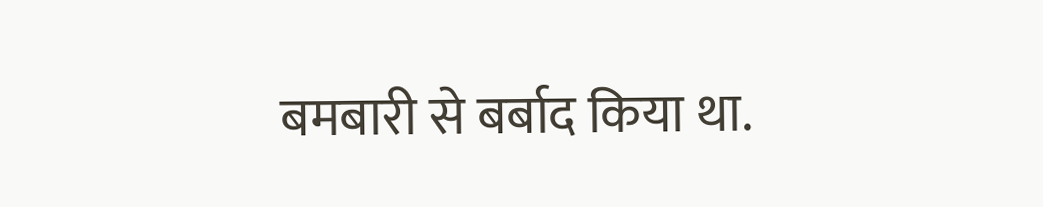बमबारी से बर्बाद किया था.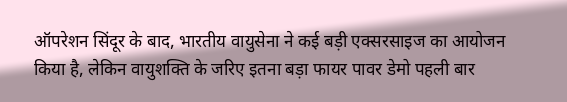ऑपरेशन सिंदूर के बाद, भारतीय वायुसेना ने कई बड़ी एक्सरसाइज का आयोजन किया है, लेकिन वायुशक्ति के जरिए इतना बड़ा फायर पावर डेमो पहली बार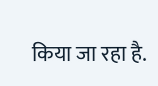किया जा रहा है.